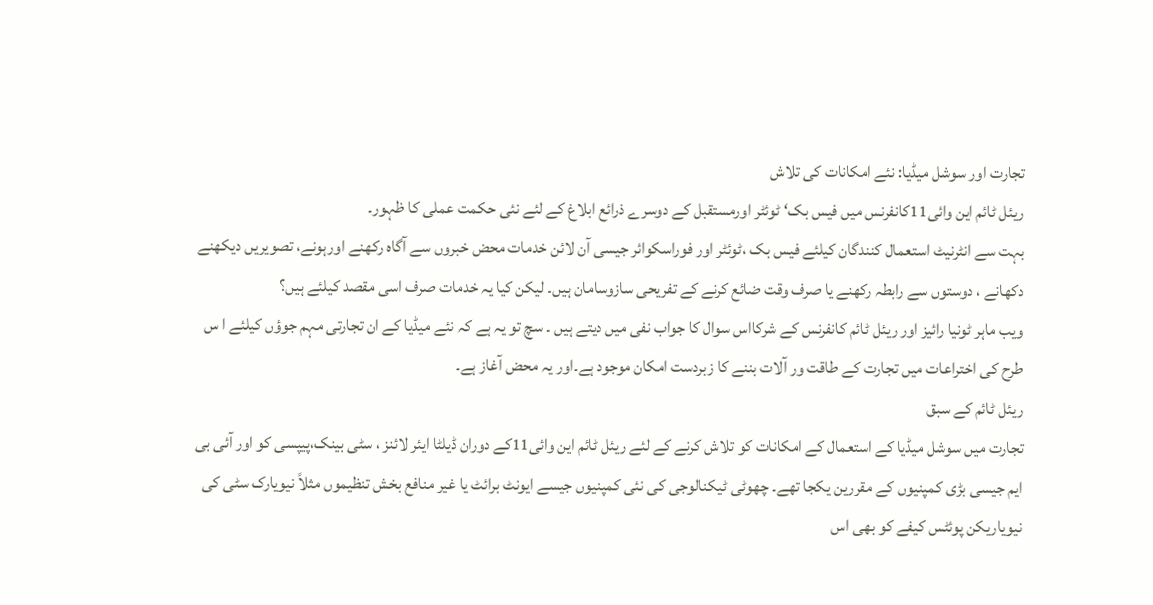تجارت اور سوشل میڈیا: نئے امکانات کی تلاش
ریئل ٹائم این وائی11کانفرنس میں فیس بک‘ ٹوئٹر اورمستقبل کے دوسرے ذرائع ابلاغ کے لئے نئی حکمت عملی کا ظہور۔
بہت سے انٹرنیٹ استعمال کنندگان کیلئے فیس بک ،ٹوئٹر اور فوراسکوائر جیسی آن لائن خدمات محض خبروں سے آگاہ رکھنے اورہونے، تصویریں دیکھنے دکھانے ، دوستوں سے رابطہ رکھنے یا صرف وقت ضائع کرنے کے تفریحی سازوسامان ہیں۔ لیکن کیا یہ خدمات صرف اسی مقصد کیلئے ہیں؟
ویب ماہر ٹونیا رائیز اور ریئل ٹائم کانفرنس کے شرکااس سوال کا جواب نفی میں دیتے ہیں ۔ سچ تو یہ ہے کہ نئے میڈیا کے ان تجارتی مہم جوؤں کیلئے ا س طرح کی اختراعات میں تجارت کے طاقت ور آلات بننے کا زبردست امکان موجود ہے۔اور یہ محض آغاز ہے۔
ریئل ٹائم کے سبق
تجارت میں سوشل میڈیا کے استعمال کے امکانات کو تلاش کرنے کے لئے ریئل ٹائم این وائی11کے دوران ڈیلٹا ایئر لائنز ، سٹی بینک،پیپسی کو اور آئی بی ایم جیسی بڑی کمپنیوں کے مقررین یکجا تھے۔ چھوٹی ٹیکنالوجی کی نئی کمپنیوں جیسے ایونٹ برائٹ یا غیر منافع بخش تنظیموں مثلاً نیویارک سٹی کی نیویاریکن پوئٹس کیفے کو بھی اس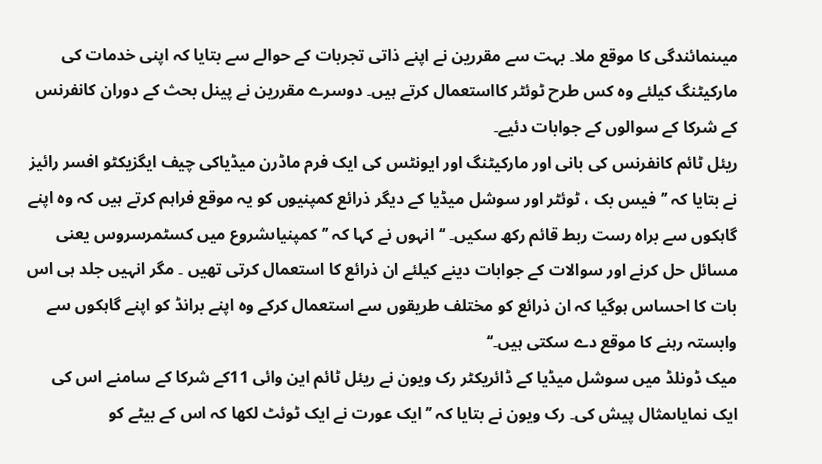میںنمائندگی کا موقع ملا۔ بہت سے مقررین نے اپنے ذاتی تجربات کے حوالے سے بتایا کہ اپنی خدمات کی مارکیٹنگ کیلئے وہ کس طرح ٹوئٹر کااستعمال کرتے ہیں۔ دوسرے مقررین نے پینل بحث کے دوران کانفرنس کے شرکا کے سوالوں کے جوابات دئیے۔
ریئل ٹائم کانفرنس کی بانی اور مارکیٹنگ اور ایونٹس کی ایک فرم ماڈرن میڈیاکی چیف ایگزیکٹو افسر رائیز نے بتایا کہ ’’فیس بک ، ٹوئٹر اور سوشل میڈیا کے دیگر ذرائع کمپنیوں کو یہ موقع فراہم کرتے ہیں کہ وہ اپنے گاہکوں سے براہ رست ربط قائم رکھ سکیں۔ ‘‘انہوں نے کہا کہ ’’کمپنیاںشروع میں کسٹمرسروس یعنی مسائل حل کرنے اور سوالات کے جوابات دینے کیلئے ان ذرائع کا استعمال کرتی تھیں ۔ مگر انہیں جلد ہی اس بات کا احساس ہوگیا کہ ان ذرائع کو مختلف طریقوں سے استعمال کرکے وہ اپنے برانڈ کو اپنے گاہکوں سے وابستہ رہنے کا موقع دے سکتی ہیں۔‘‘
میک ڈونلڈ میں سوشل میڈیا کے ڈائریکٹر رک ویون نے ریئل ٹائم این وائی 11کے شرکا کے سامنے اس کی ایک نمایاںمثال پیش کی۔ رک ویون نے بتایا کہ ’’ ایک عورت نے ایک ٹوئٹ لکھا کہ اس کے بیٹے کو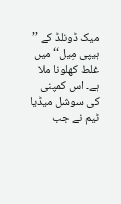میک ڈونلڈ کے ’’ ہیپی مِیل‘‘ میں غلط کھلونا ملا ہے۔ اس کمپنی کی سوشل میڈیا ٹیم نے جب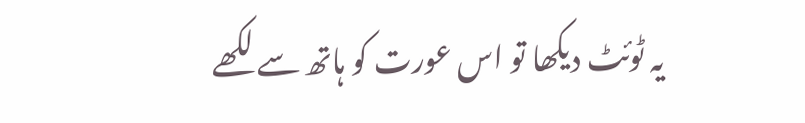یہ ٹوئٹ دیکھا تو اس عورت کو ہاتھ سے لکھے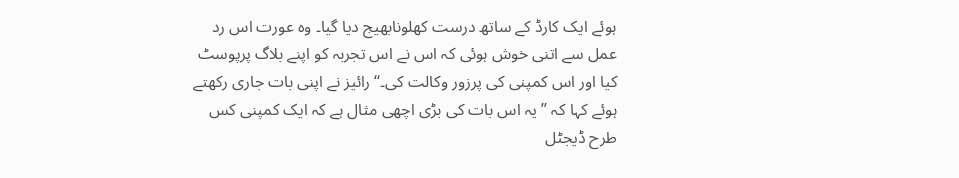ہوئے ایک کارڈ کے ساتھ درست کھلونابھیج دیا گیا۔ وہ عورت اس رد عمل سے اتنی خوش ہوئی کہ اس نے اس تجربہ کو اپنے بلاگ پرپوسٹ کیا اور اس کمپنی کی پرزور وکالت کی۔‘‘ رائیز نے اپنی بات جاری رکھتے ہوئے کہا کہ ’’ یہ اس بات کی بڑی اچھی مثال ہے کہ ایک کمپنی کس طرح ڈیجٹل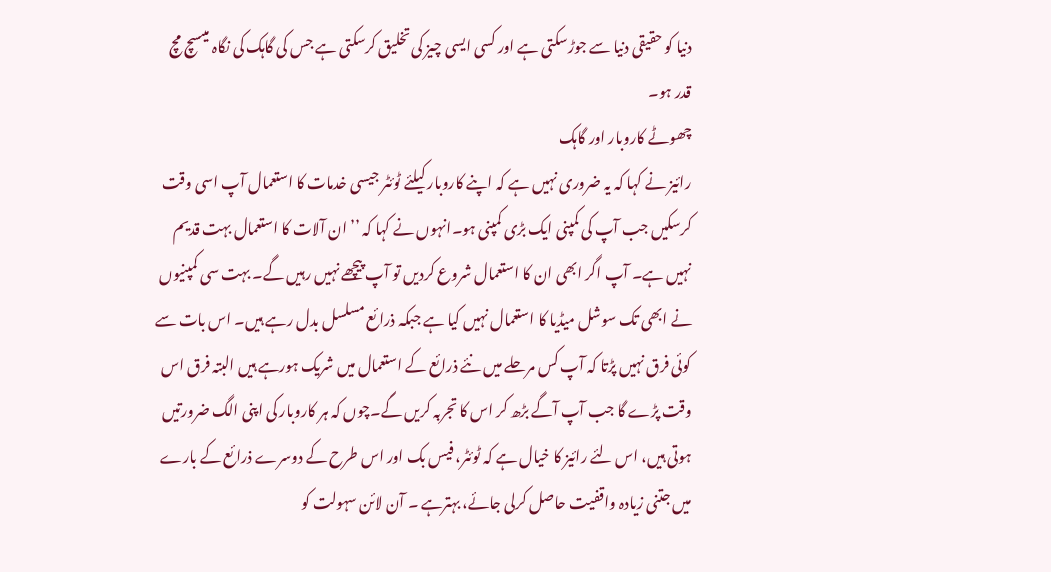دنیا کو حقیقی دنیا سے جوڑسکتی ہے اور کسی ایسی چیز کی تخلیق کرسکتی ہے جس کی گاہک کی نگاہ میںسچ مچ قدر ہو۔
چھوٹے کاروبار اور گاہک
رائیز نے کہا کہ یہ ضروری نہیں ہے کہ اپنے کاروبار کیلئے ٹوئٹر جیسی خدمات کا استعمال آپ اسی وقت کرسکیں جب آپ کی کمپنی ایک بڑی کمپنی ہو۔انہوں نے کہا کہ ’’ ان آلات کا استعمال بہت قدیم نہیں ہے۔ آپ اگر ابھی ان کا استعمال شروع کردیں تو آپ پیچھے نہیں رہیں گے۔ بہت سی کمپنیوں نے ابھی تک سوشل میڈیا کا استعمال نہیں کیا ہے جبکہ ذرائع مسلسل بدل رہے ہیں۔ اس بات سے کوئی فرق نہیں پڑتا کہ آپ کس مرحلے میں نئے ذرائع کے استعمال میں شریک ہورہے ہیں البتہ فرق اس وقت پڑے گا جب آپ آگے بڑھ کر اس کا تجربہ کریں گے۔چوں کہ ہر کاروبار کی اپنی الگ ضرورتیں ہوتی ہیں، اس لئے رائیز کا خیال ہے کہ ٹوئٹر، فیس بک اور اس طرح کے دوسرے ذرائع کے بارے میں جتنی زیادہ واقفیت حاصل کرلی جائے، بہترہے ۔ آن لائن سہولت کو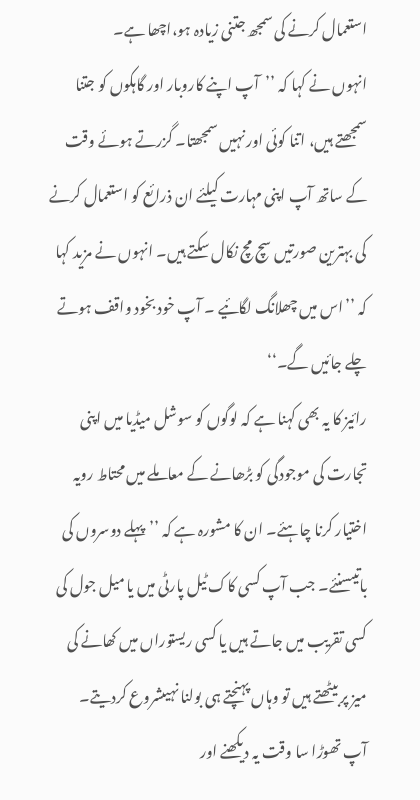استعمال کرنے کی سمجھ جتنی زیادہ ہو،اچھا ہے۔
انہوں نے کہا کہ ’’آپ اپنے کاروبار اور گاہکوں کو جتنا سمجھتے ہیں، اتنا کوئی اور نہیں سمجھتا۔ گزرتے ہوئے وقت کے ساتھ آپ اپنی مہارت کیلئے ان ذرائع کو استعمال کرنے کی بہترین صورتیں سچ مچ نکال سکتے ہیں۔ انہوں نے مزید کہا کہ ’’اس میں چھلانگ لگائیے ۔ آپ خود بخود واقف ہوتے چلے جائیں گے۔‘‘
رائیز کا یہ بھی کہنا ہے کہ لوگوں کو سوشل میڈیا میں اپنی تجارت کی موجودگی کو بڑھانے کے معاملے میں محتاط رویہ اختیار کرنا چاہئے۔ ان کا مشورہ ہے کہ ’’پہلے دوسروں کی باتیںسنئے۔ جب آپ کسی کاک ٹیل پارٹی میں یا میل جول کی کسی تقریب میں جاتے ہیں یا کسی ریستوراں میں کھانے کی میز پر بیٹھتے ہیں تو وہاں پہنچتے ہی بولنا نہیںشروع کردیتے۔ آپ تھوڑا سا وقت یہ دیکھنے اور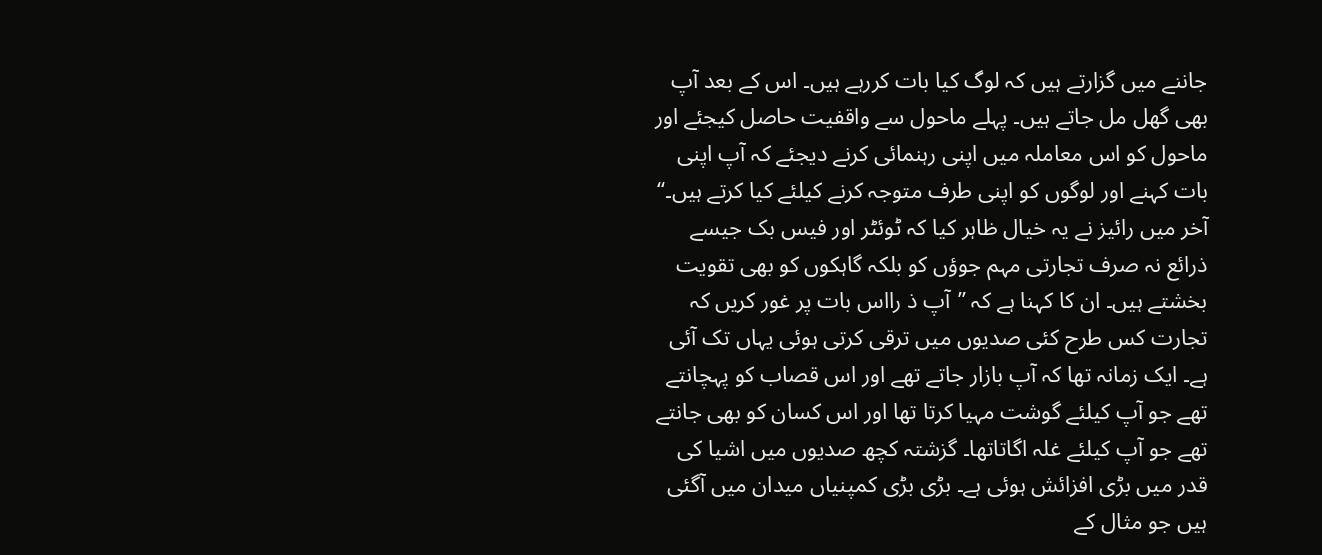جاننے میں گزارتے ہیں کہ لوگ کیا بات کررہے ہیں۔ اس کے بعد آپ بھی گھل مل جاتے ہیں۔ پہلے ماحول سے واقفیت حاصل کیجئے اور ماحول کو اس معاملہ میں اپنی رہنمائی کرنے دیجئے کہ آپ اپنی بات کہنے اور لوگوں کو اپنی طرف متوجہ کرنے کیلئے کیا کرتے ہیں۔‘‘
آخر میں رائیز نے یہ خیال ظاہر کیا کہ ٹوئٹر اور فیس بک جیسے ذرائع نہ صرف تجارتی مہم جوؤں کو بلکہ گاہکوں کو بھی تقویت بخشتے ہیں۔ ان کا کہنا ہے کہ ’’آپ ذ رااس بات پر غور کریں کہ تجارت کس طرح کئی صدیوں میں ترقی کرتی ہوئی یہاں تک آئی ہے۔ ایک زمانہ تھا کہ آپ بازار جاتے تھے اور اس قصاب کو پہچانتے تھے جو آپ کیلئے گوشت مہیا کرتا تھا اور اس کسان کو بھی جانتے تھے جو آپ کیلئے غلہ اگاتاتھا۔ گزشتہ کچھ صدیوں میں اشیا کی قدر میں بڑی افزائش ہوئی ہے۔ بڑی بڑی کمپنیاں میدان میں آگئی ہیں جو مثال کے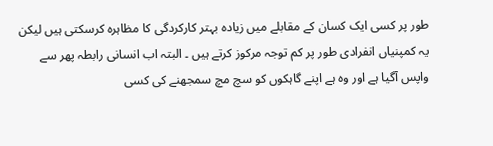طور پر کسی ایک کسان کے مقابلے میں زیادہ بہتر کارکردگی کا مظاہرہ کرسکتی ہیں لیکن یہ کمپنیاں انفرادی طور پر کم توجہ مرکوز کرتے ہیں ۔ البتہ اب انسانی رابطہ پھر سے واپس آگیا ہے اور وہ ہے اپنے گاہکوں کو سچ مچ سمجھنے کی کسی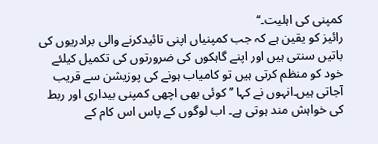کمپنی کی اہلیت۔‘‘
رائیز کو یقین ہے کہ جب کمپنیاں اپنی تائیدکرنے والی برادریوں کی باتیں سنتی ہیں اور اپنے گاہکوں کی ضرورتوں کی تکمیل کیلئے خود کو منظم کرتی ہیں تو کامیاب ہونے کی پوزیشن سے قریب آجاتی ہیں۔انہوں نے کہا ’’کوئی بھی اچھی کمپنی بیداری اور ربط کی خواہش مند ہوتی ہے۔ اب لوگوں کے پاس اس کام کے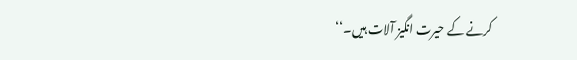کرنے کے حیرت انگیز آلات ہیں۔‘‘